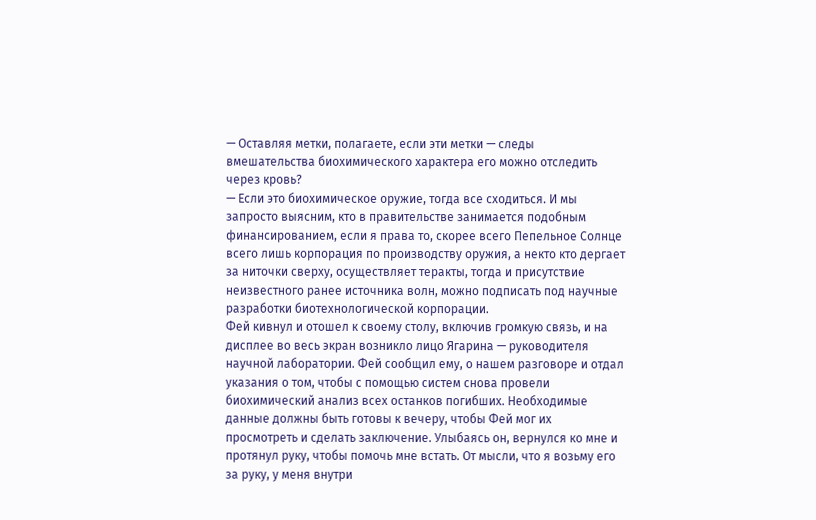— Оставляя метки, полагаете, если эти метки — следы вмешательства биохимического характера его можно отследить через кровь?
— Если это биохимическое оружие, тогда все сходиться. И мы запросто выясним, кто в правительстве занимается подобным финансированием, если я права то, скорее всего Пепельное Солнце всего лишь корпорация по производству оружия, а некто кто дергает за ниточки сверху, осуществляет теракты, тогда и присутствие неизвестного ранее источника волн, можно подписать под научные разработки биотехнологической корпорации.
Фей кивнул и отошел к своему столу, включив громкую связь, и на дисплее во весь экран возникло лицо Ягарина — руководителя научной лаборатории. Фей сообщил ему, о нашем разговоре и отдал указания о том, чтобы с помощью систем снова провели биохимический анализ всех останков погибших. Необходимые данные должны быть готовы к вечеру, чтобы Фей мог их просмотреть и сделать заключение. Улыбаясь он, вернулся ко мне и протянул руку, чтобы помочь мне встать. От мысли, что я возьму его за руку, у меня внутри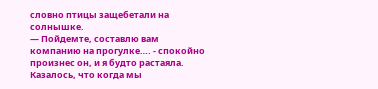словно птицы защебетали на солнышке.
— Пойдемте, составлю вам компанию на прогулке…. - спокойно произнес он, и я будто растаяла. Казалось, что когда мы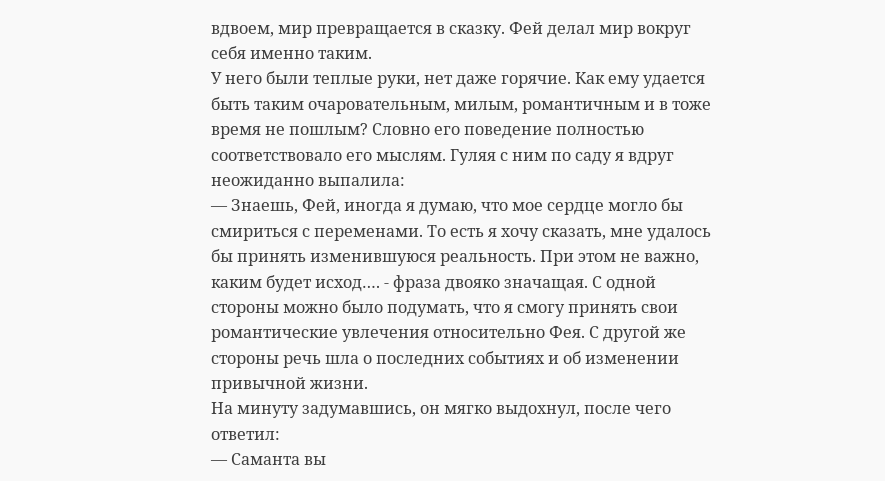вдвоем, мир превращается в сказку. Фей делал мир вокруг себя именно таким.
У него были теплые руки, нет даже горячие. Как ему удается быть таким очаровательным, милым, романтичным и в тоже время не пошлым? Словно его поведение полностью соответствовало его мыслям. Гуляя с ним по саду я вдруг неожиданно выпалила:
— Знаешь, Фей, иногда я думаю, что мое сердце могло бы смириться с переменами. То есть я хочу сказать, мне удалось бы принять изменившуюся реальность. При этом не важно, каким будет исход…. - фраза двояко значащая. С одной стороны можно было подумать, что я смогу принять свои романтические увлечения относительно Фея. С другой же стороны речь шла о последних событиях и об изменении привычной жизни.
На минуту задумавшись, он мягко выдохнул, после чего ответил:
— Саманта вы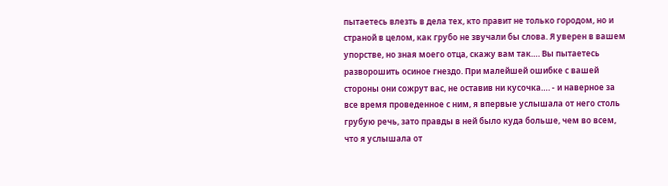пытаетесь влезть в дела тех, кто правит не только городом, но и страной в целом, как грубо не звучали бы слова. Я уверен в вашем упорстве, но зная моего отца, скажу вам так…. Вы пытаетесь разворошить осиное гнездо. При малейшей ошибке с вашей стороны они сожрут вас, не оставив ни кусочка…. - и наверное за все время проведенное с ним, я впервые услышала от него столь грубую речь, зато правды в ней было куда больше, чем во всем, что я услышала от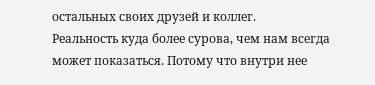остальных своих друзей и коллег.
Реальность куда более сурова, чем нам всегда может показаться. Потому что внутри нее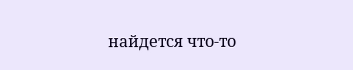найдется что-то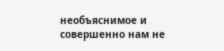необъяснимое и совершенно нам не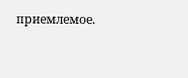приемлемое.